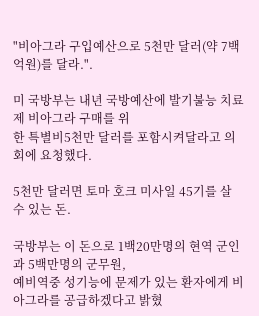"비아그라 구입예산으로 5천만 달러(약 7백억원)를 달라.".

미 국방부는 내년 국방예산에 발기불능 치료제 비아그라 구매를 위
한 특별비5천만 달러를 포함시켜달라고 의회에 요청했다.

5천만 달러면 토마 호크 미사일 45기를 살 수 있는 돈.

국방부는 이 돈으로 1백20만명의 현역 군인과 5백만명의 군무원,
예비역중 성기능에 문제가 있는 환자에게 비아그라를 공급하겠다고 밝혔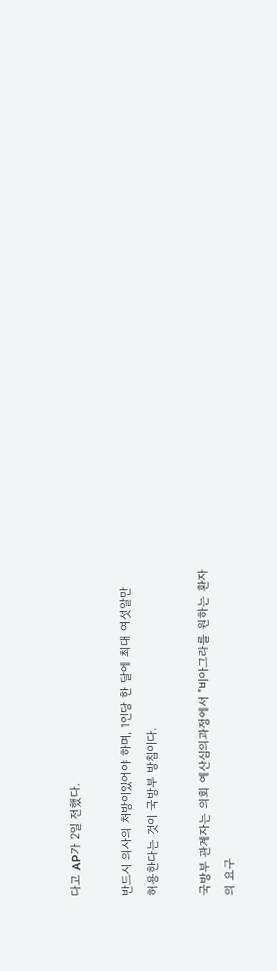다고 AP가 2일 전했다.

반드시 의사의 처방이있어야 하며, 1인당 한 달에 최대 여섯알만
허용한다는 것이 국방부 방침이다.

국방부 관계자는 의회 예산심의과정에서 "비아그라를 원하는 환자
의 요구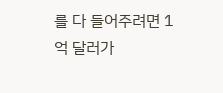를 다 들어주려면 1억 달러가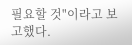필요할 것"이라고 보고했다.